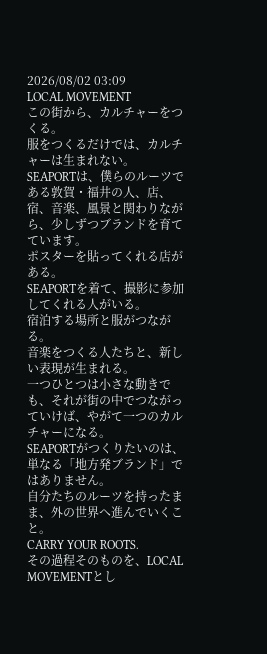2026/08/02 03:09
LOCAL MOVEMENT
この街から、カルチャーをつくる。
服をつくるだけでは、カルチャーは生まれない。
SEAPORTは、僕らのルーツである敦賀・福井の人、店、宿、音楽、風景と関わりながら、少しずつブランドを育てています。
ポスターを貼ってくれる店がある。
SEAPORTを着て、撮影に参加してくれる人がいる。
宿泊する場所と服がつながる。
音楽をつくる人たちと、新しい表現が生まれる。
一つひとつは小さな動きでも、それが街の中でつながっていけば、やがて一つのカルチャーになる。
SEAPORTがつくりたいのは、単なる「地方発ブランド」ではありません。
自分たちのルーツを持ったまま、外の世界へ進んでいくこと。
CARRY YOUR ROOTS.
その過程そのものを、LOCAL MOVEMENTとし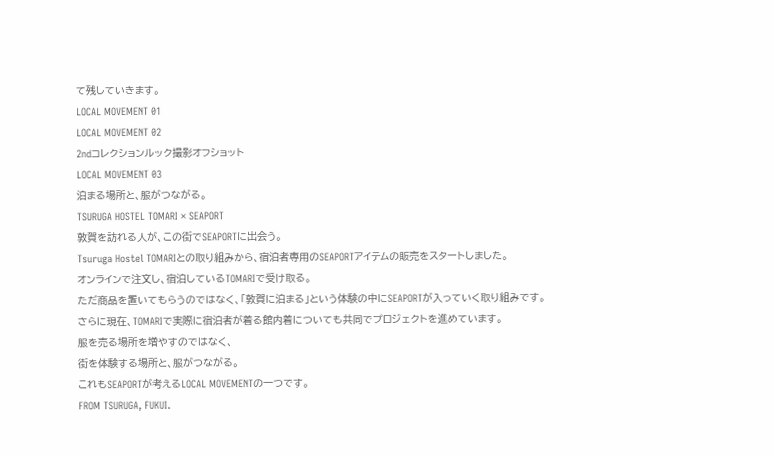て残していきます。
LOCAL MOVEMENT 01
LOCAL MOVEMENT 02
2ndコレクションルック撮影オフショット
LOCAL MOVEMENT 03
泊まる場所と、服がつながる。
TSURUGA HOSTEL TOMARI × SEAPORT
敦賀を訪れる人が、この街でSEAPORTに出会う。
Tsuruga Hostel TOMARIとの取り組みから、宿泊者専用のSEAPORTアイテムの販売をスタートしました。
オンラインで注文し、宿泊しているTOMARIで受け取る。
ただ商品を置いてもらうのではなく、「敦賀に泊まる」という体験の中にSEAPORTが入っていく取り組みです。
さらに現在、TOMARIで実際に宿泊者が着る館内着についても共同でプロジェクトを進めています。
服を売る場所を増やすのではなく、
街を体験する場所と、服がつながる。
これもSEAPORTが考えるLOCAL MOVEMENTの一つです。
FROM TSURUGA, FUKUI.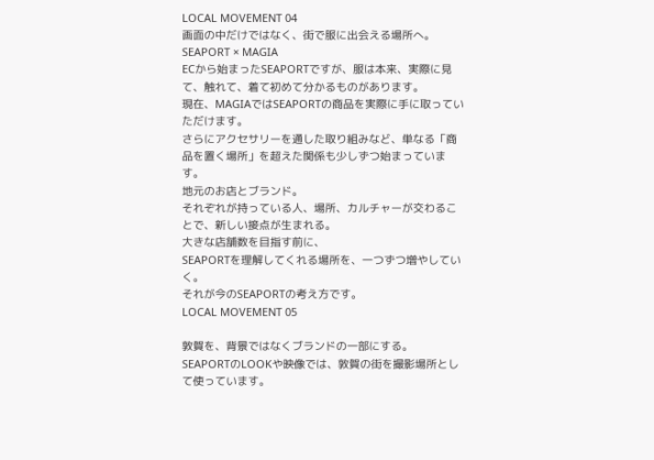LOCAL MOVEMENT 04
画面の中だけではなく、街で服に出会える場所へ。
SEAPORT × MAGIA
ECから始まったSEAPORTですが、服は本来、実際に見て、触れて、着て初めて分かるものがあります。
現在、MAGIAではSEAPORTの商品を実際に手に取っていただけます。
さらにアクセサリーを通した取り組みなど、単なる「商品を置く場所」を超えた関係も少しずつ始まっています。
地元のお店とブランド。
それぞれが持っている人、場所、カルチャーが交わることで、新しい接点が生まれる。
大きな店舗数を目指す前に、
SEAPORTを理解してくれる場所を、一つずつ増やしていく。
それが今のSEAPORTの考え方です。
LOCAL MOVEMENT 05

敦賀を、背景ではなくブランドの一部にする。
SEAPORTのLOOKや映像では、敦賀の街を撮影場所として使っています。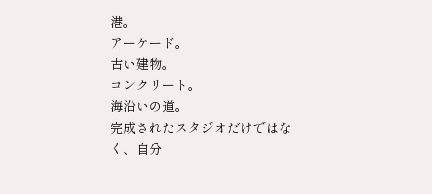港。
アーケード。
古い建物。
コンクリート。
海沿いの道。
完成されたスタジオだけではなく、自分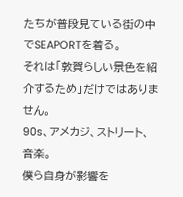たちが普段見ている街の中でSEAPORTを着る。
それは「敦賀らしい景色を紹介するため」だけではありません。
90s、アメカジ、ストリート、音楽。
僕ら自身が影響を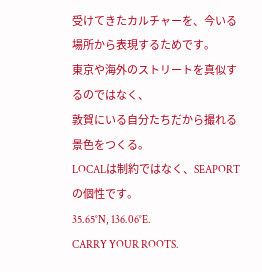受けてきたカルチャーを、今いる場所から表現するためです。
東京や海外のストリートを真似するのではなく、
敦賀にいる自分たちだから撮れる景色をつくる。
LOCALは制約ではなく、SEAPORTの個性です。
35.65°N, 136.06°E.
CARRY YOUR ROOTS.